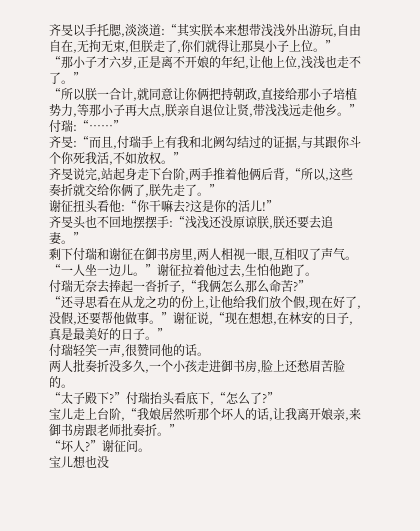齐旻以手托腮,淡淡道:“其实朕本来想带浅浅外出游玩,自由自在,无拘无束,但朕走了,你们就得让那臭小子上位。”
“那小子才六岁,正是离不开娘的年纪,让他上位,浅浅也走不了。”
“所以朕一合计,就同意让你俩把持朝政,直接给那小子培植势力,等那小子再大点,朕亲自退位让贤,带浅浅远走他乡。”
付瑞:“……”
齐旻:“而且,付瑞手上有我和北阙勾结过的证据,与其跟你斗个你死我活,不如放权。”
齐旻说完,站起身走下台阶,两手推着他俩后背,“所以,这些奏折就交给你俩了,朕先走了。”
谢征扭头看他:“你干嘛去?这是你的活儿!”
齐旻头也不回地摆摆手:“浅浅还没原谅朕,朕还要去追妻。”
剩下付瑞和谢征在御书房里,两人相视一眼,互相叹了声气。
“一人坐一边儿。”谢征拉着他过去,生怕他跑了。
付瑞无奈去捧起一沓折子,“我俩怎么那么命苦?”
“还寻思看在从龙之功的份上,让他给我们放个假,现在好了,没假,还要帮他做事。”谢征说,“现在想想,在林安的日子,真是最美好的日子。”
付瑞轻笑一声,很赞同他的话。
两人批奏折没多久,一个小孩走进御书房,脸上还愁眉苦脸的。
“太子殿下?”付瑞抬头看底下,“怎么了?”
宝儿走上台阶,“我娘居然听那个坏人的话,让我离开娘亲,来御书房跟老师批奏折。”
“坏人?”谢征问。
宝儿想也没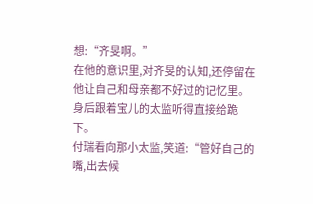想:“齐旻啊。”
在他的意识里,对齐旻的认知,还停留在他让自己和母亲都不好过的记忆里。
身后跟着宝儿的太监听得直接给跪下。
付瑞看向那小太监,笑道:“管好自己的嘴,出去候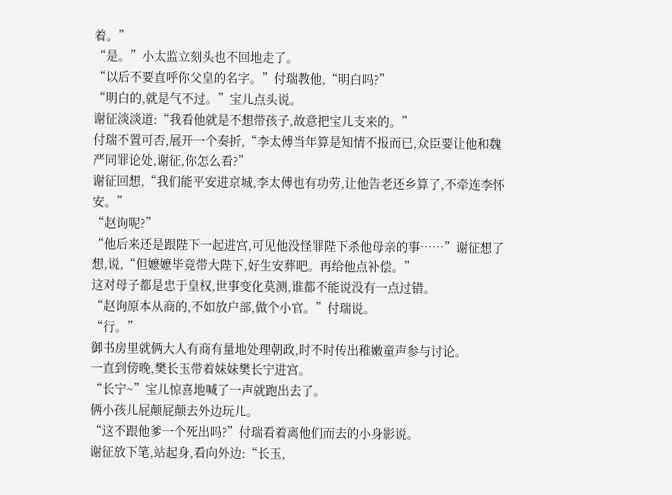着。”
“是。”小太监立刻头也不回地走了。
“以后不要直呼你父皇的名字。”付瑞教他,“明白吗?”
“明白的,就是气不过。”宝儿点头说。
谢征淡淡道:“我看他就是不想带孩子,故意把宝儿支来的。”
付瑞不置可否,展开一个奏折,“李太傅当年算是知情不报而已,众臣要让他和魏严同罪论处,谢征,你怎么看?”
谢征回想,“我们能平安进京城,李太傅也有功劳,让他告老还乡算了,不牵连李怀安。”
“赵询呢?”
“他后来还是跟陛下一起进宫,可见他没怪罪陛下杀他母亲的事……”谢征想了想,说,“但嬷嬷毕竟带大陛下,好生安葬吧。再给他点补偿。”
这对母子都是忠于皇权,世事变化莫测,谁都不能说没有一点过错。
“赵询原本从商的,不如放户部,做个小官。”付瑞说。
“行。”
御书房里就俩大人有商有量地处理朝政,时不时传出稚嫩童声参与讨论。
一直到傍晚,樊长玉带着妹妹樊长宁进宫。
“长宁~”宝儿惊喜地喊了一声就跑出去了。
俩小孩儿屁颠屁颠去外边玩儿。
“这不跟他爹一个死出吗?”付瑞看着离他们而去的小身影说。
谢征放下笔,站起身,看向外边:“长玉,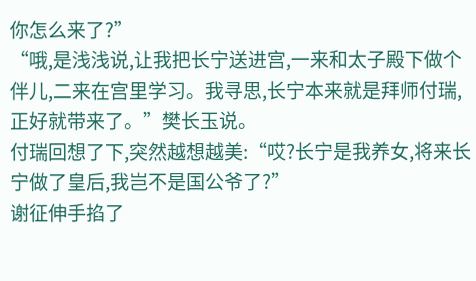你怎么来了?”
“哦,是浅浅说,让我把长宁送进宫,一来和太子殿下做个伴儿,二来在宫里学习。我寻思,长宁本来就是拜师付瑞,正好就带来了。”樊长玉说。
付瑞回想了下,突然越想越美:“哎?长宁是我养女,将来长宁做了皇后,我岂不是国公爷了?”
谢征伸手掐了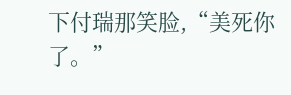下付瑞那笑脸,“美死你了。”